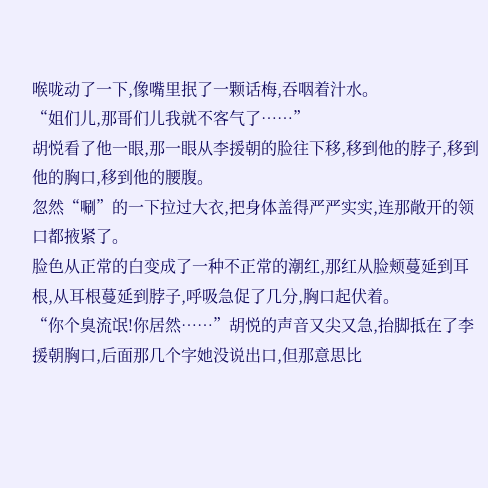喉咙动了一下,像嘴里抿了一颗话梅,吞咽着汁水。
“姐们儿,那哥们儿我就不客气了……”
胡悦看了他一眼,那一眼从李援朝的脸往下移,移到他的脖子,移到他的胸口,移到他的腰腹。
忽然“唰”的一下拉过大衣,把身体盖得严严实实,连那敞开的领口都掖紧了。
脸色从正常的白变成了一种不正常的潮红,那红从脸颊蔓延到耳根,从耳根蔓延到脖子,呼吸急促了几分,胸口起伏着。
“你个臭流氓!你居然……”胡悦的声音又尖又急,抬脚抵在了李援朝胸口,后面那几个字她没说出口,但那意思比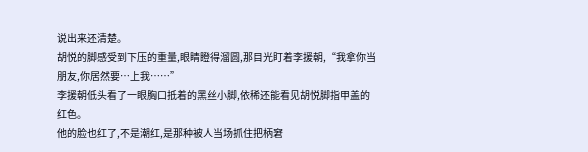说出来还清楚。
胡悦的脚感受到下压的重量,眼睛瞪得溜圆,那目光盯着李援朝,“我拿你当朋友,你居然要…上我……”
李援朝低头看了一眼胸口抵着的黑丝小脚,依稀还能看见胡悦脚指甲盖的红色。
他的脸也红了,不是潮红,是那种被人当场抓住把柄窘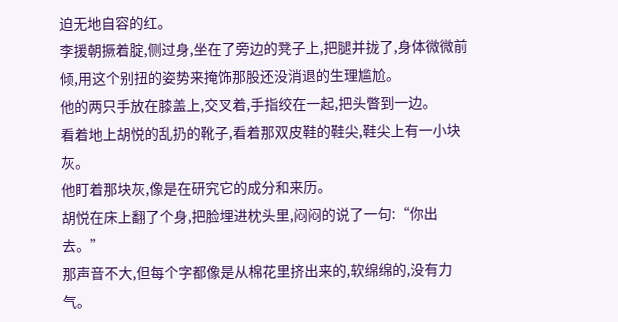迫无地自容的红。
李援朝撅着腚,侧过身,坐在了旁边的凳子上,把腿并拢了,身体微微前倾,用这个别扭的姿势来掩饰那股还没消退的生理尴尬。
他的两只手放在膝盖上,交叉着,手指绞在一起,把头瞥到一边。
看着地上胡悦的乱扔的靴子,看着那双皮鞋的鞋尖,鞋尖上有一小块灰。
他盯着那块灰,像是在研究它的成分和来历。
胡悦在床上翻了个身,把脸埋进枕头里,闷闷的说了一句:“你出去。”
那声音不大,但每个字都像是从棉花里挤出来的,软绵绵的,没有力气。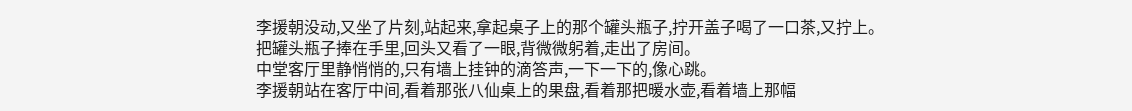李援朝没动,又坐了片刻,站起来,拿起桌子上的那个罐头瓶子,拧开盖子喝了一口茶,又拧上。
把罐头瓶子捧在手里,回头又看了一眼,背微微躬着,走出了房间。
中堂客厅里静悄悄的,只有墙上挂钟的滴答声,一下一下的,像心跳。
李援朝站在客厅中间,看着那张八仙桌上的果盘,看着那把暖水壶,看着墙上那幅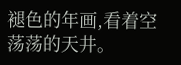褪色的年画,看着空荡荡的天井。